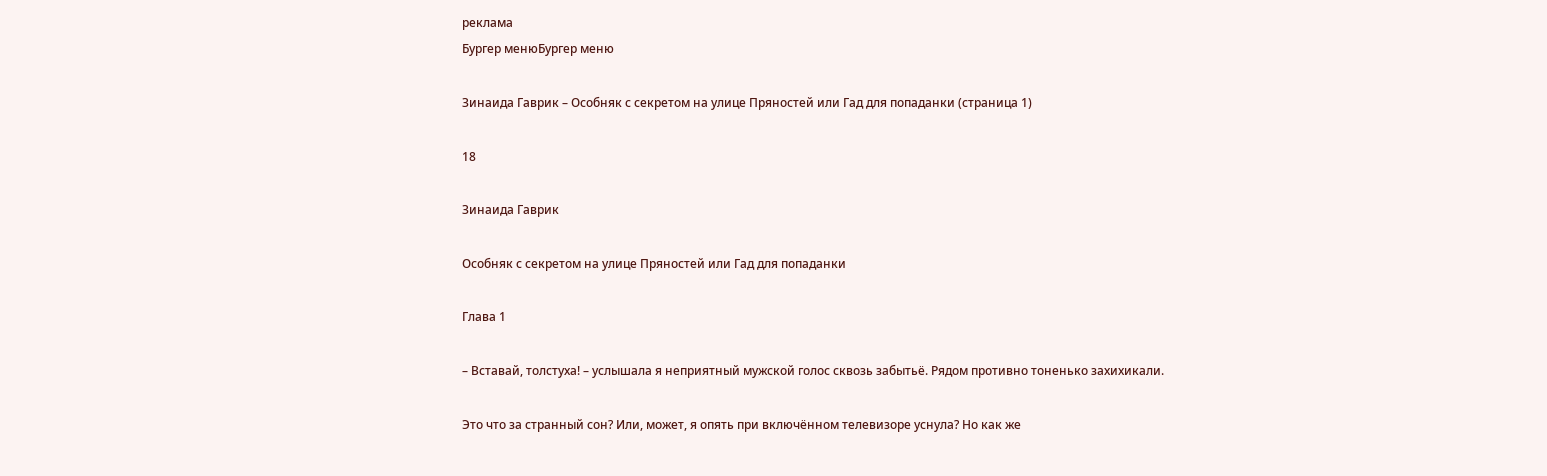реклама
Бургер менюБургер меню

Зинаида Гаврик – Особняк с секретом на улице Пряностей или Гад для попаданки (страница 1)

18

Зинаида Гаврик

Особняк с секретом на улице Пряностей или Гад для попаданки

Глава 1

– Вставай, толстуха! – услышала я неприятный мужской голос сквозь забытьё. Рядом противно тоненько захихикали.

Это что за странный сон? Или, может, я опять при включённом телевизоре уснула? Но как же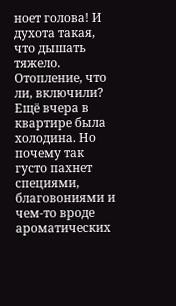ноет голова! И духота такая, что дышать тяжело. Отопление, что ли, включили? Ещё вчера в квартире была холодина. Но почему так густо пахнет специями, благовониями и чем-то вроде ароматических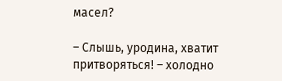масел?

– Слышь, уродина, хватит притворяться! – холодно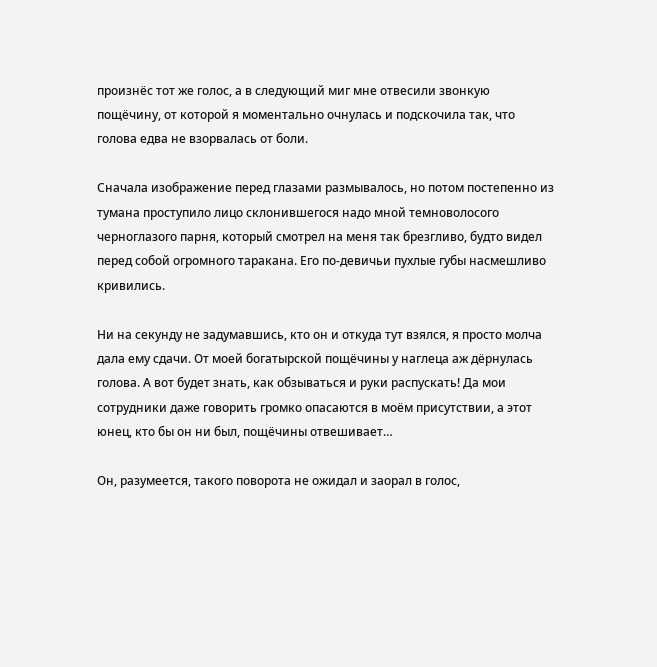произнёс тот же голос, а в следующий миг мне отвесили звонкую пощёчину, от которой я моментально очнулась и подскочила так, что голова едва не взорвалась от боли.

Сначала изображение перед глазами размывалось, но потом постепенно из тумана проступило лицо склонившегося надо мной темноволосого черноглазого парня, который смотрел на меня так брезгливо, будто видел перед собой огромного таракана. Его по-девичьи пухлые губы насмешливо кривились.

Ни на секунду не задумавшись, кто он и откуда тут взялся, я просто молча дала ему сдачи. От моей богатырской пощёчины у наглеца аж дёрнулась голова. А вот будет знать, как обзываться и руки распускать! Да мои сотрудники даже говорить громко опасаются в моём присутствии, а этот юнец, кто бы он ни был, пощёчины отвешивает…

Он, разумеется, такого поворота не ожидал и заорал в голос,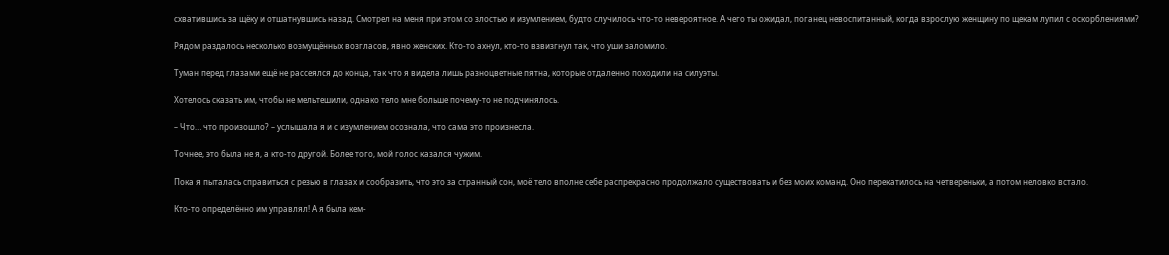схватившись за щёку и отшатнувшись назад. Смотрел на меня при этом со злостью и изумлением, будто случилось что-то невероятное. А чего ты ожидал, поганец невоспитанный, когда взрослую женщину по щекам лупил с оскорблениями?

Рядом раздалось несколько возмущённых возгласов, явно женских. Кто-то ахнул, кто-то взвизгнул так, что уши заломило.

Туман перед глазами ещё не рассеялся до конца, так что я видела лишь разноцветные пятна, которые отдаленно походили на силуэты.

Хотелось сказать им, чтобы не мельтешили, однако тело мне больше почему-то не подчинялось.

– Что… что произошло? – услышала я и с изумлением осознала, что сама это произнесла.

Точнее, это была не я, а кто-то другой. Более того, мой голос казался чужим.

Пока я пыталась справиться с резью в глазах и сообразить, что это за странный сон, моё тело вполне себе распрекрасно продолжало существовать и без моих команд. Оно перекатилось на четвереньки, а потом неловко встало.

Кто-то определённо им управлял! А я была кем-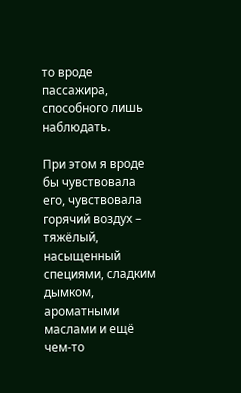то вроде пассажира, способного лишь наблюдать.

При этом я вроде бы чувствовала его, чувствовала горячий воздух – тяжёлый, насыщенный специями, сладким дымком, ароматными маслами и ещё чем-то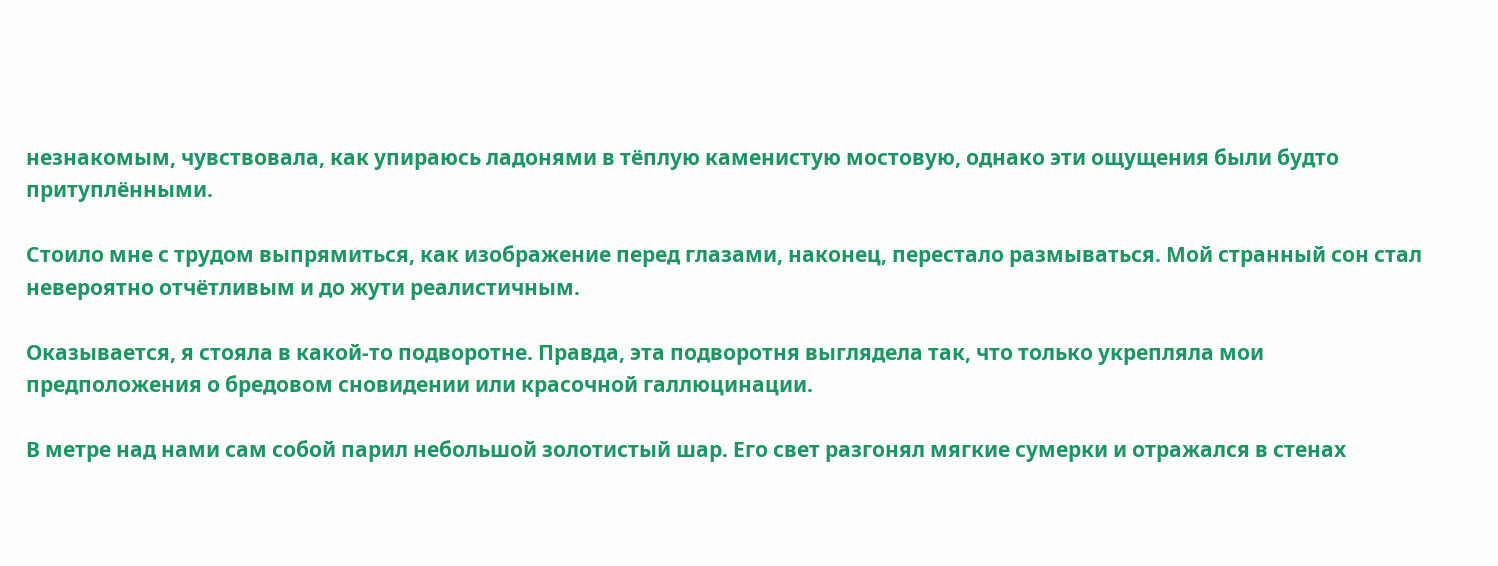незнакомым, чувствовала, как упираюсь ладонями в тёплую каменистую мостовую, однако эти ощущения были будто притуплёнными.

Стоило мне с трудом выпрямиться, как изображение перед глазами, наконец, перестало размываться. Мой странный сон стал невероятно отчётливым и до жути реалистичным.

Оказывается, я стояла в какой-то подворотне. Правда, эта подворотня выглядела так, что только укрепляла мои предположения о бредовом сновидении или красочной галлюцинации.

В метре над нами сам собой парил небольшой золотистый шар. Его свет разгонял мягкие сумерки и отражался в стенах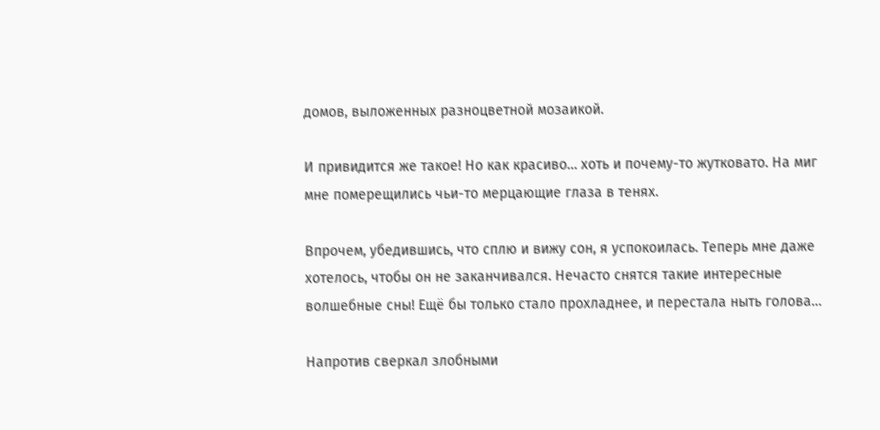домов, выложенных разноцветной мозаикой.

И привидится же такое! Но как красиво… хоть и почему-то жутковато. На миг мне померещились чьи-то мерцающие глаза в тенях.

Впрочем, убедившись, что сплю и вижу сон, я успокоилась. Теперь мне даже хотелось, чтобы он не заканчивался. Нечасто снятся такие интересные волшебные сны! Ещё бы только стало прохладнее, и перестала ныть голова…

Напротив сверкал злобными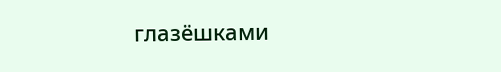глазёшками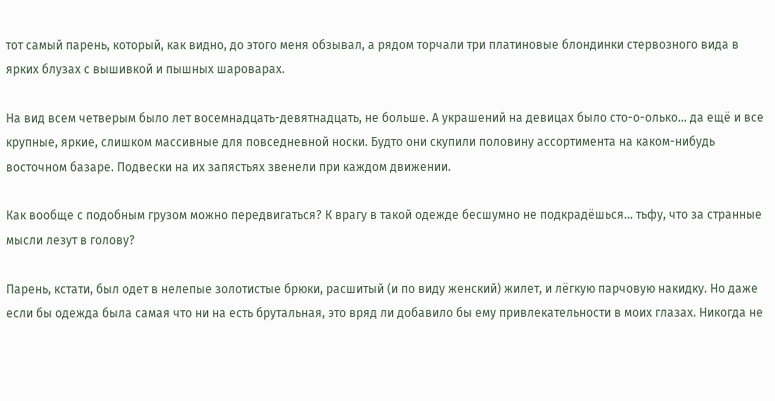тот самый парень, который, как видно, до этого меня обзывал, а рядом торчали три платиновые блондинки стервозного вида в ярких блузах с вышивкой и пышных шароварах.

На вид всем четверым было лет восемнадцать-девятнадцать, не больше. А украшений на девицах было сто-о-олько… да ещё и все крупные, яркие, слишком массивные для повседневной носки. Будто они скупили половину ассортимента на каком-нибудь восточном базаре. Подвески на их запястьях звенели при каждом движении.

Как вообще с подобным грузом можно передвигаться? К врагу в такой одежде бесшумно не подкрадёшься… тьфу, что за странные мысли лезут в голову?

Парень, кстати, был одет в нелепые золотистые брюки, расшитый (и по виду женский) жилет, и лёгкую парчовую накидку. Но даже если бы одежда была самая что ни на есть брутальная, это вряд ли добавило бы ему привлекательности в моих глазах. Никогда не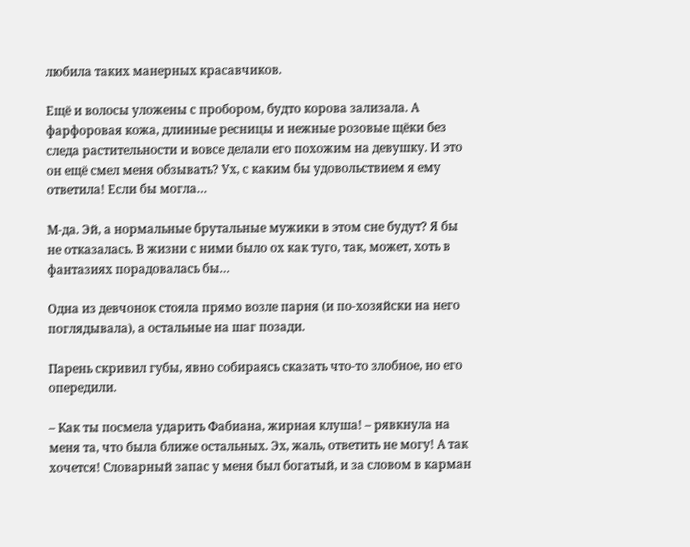любила таких манерных красавчиков.

Ещё и волосы уложены с пробором, будто корова зализала. А фарфоровая кожа, длинные ресницы и нежные розовые щёки без следа растительности и вовсе делали его похожим на девушку. И это он ещё смел меня обзывать? Ух, с каким бы удовольствием я ему ответила! Если бы могла…

М-да. Эй, а нормальные брутальные мужики в этом сне будут? Я бы не отказалась. В жизни с ними было ох как туго, так, может, хоть в фантазиях порадовалась бы…

Одна из девчонок стояла прямо возле парня (и по-хозяйски на него поглядывала), а остальные на шаг позади.

Парень скривил губы, явно собираясь сказать что-то злобное, но его опередили.

– Как ты посмела ударить Фабиана, жирная клуша! – рявкнула на меня та, что была ближе остальных. Эх, жаль, ответить не могу! А так хочется! Словарный запас у меня был богатый, и за словом в карман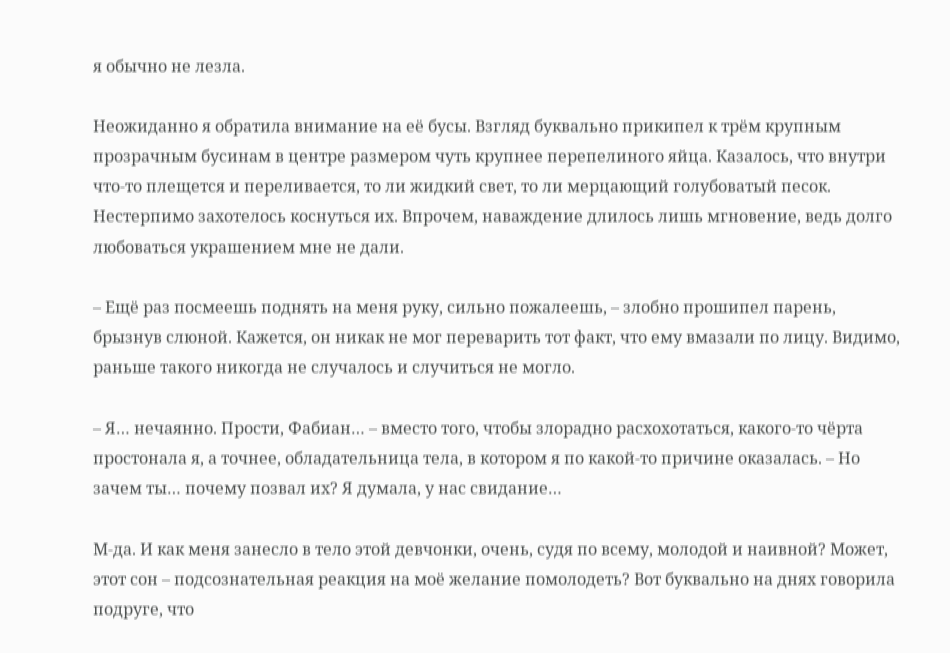я обычно не лезла.

Неожиданно я обратила внимание на её бусы. Взгляд буквально прикипел к трём крупным прозрачным бусинам в центре размером чуть крупнее перепелиного яйца. Казалось, что внутри что-то плещется и переливается, то ли жидкий свет, то ли мерцающий голубоватый песок. Нестерпимо захотелось коснуться их. Впрочем, наваждение длилось лишь мгновение, ведь долго любоваться украшением мне не дали.

– Ещё раз посмеешь поднять на меня руку, сильно пожалеешь, – злобно прошипел парень, брызнув слюной. Кажется, он никак не мог переварить тот факт, что ему вмазали по лицу. Видимо, раньше такого никогда не случалось и случиться не могло.

– Я… нечаянно. Прости, Фабиан… – вместо того, чтобы злорадно расхохотаться, какого-то чёрта простонала я, а точнее, обладательница тела, в котором я по какой-то причине оказалась. – Но зачем ты… почему позвал их? Я думала, у нас свидание…

М-да. И как меня занесло в тело этой девчонки, очень, судя по всему, молодой и наивной? Может, этот сон – подсознательная реакция на моё желание помолодеть? Вот буквально на днях говорила подруге, что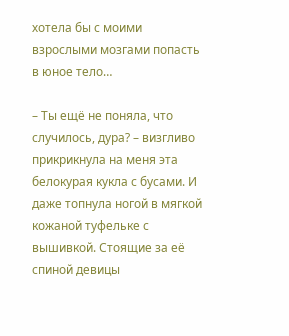хотела бы с моими взрослыми мозгами попасть в юное тело…

– Ты ещё не поняла, что случилось, дура? – визгливо прикрикнула на меня эта белокурая кукла с бусами. И даже топнула ногой в мягкой кожаной туфельке с вышивкой. Стоящие за её спиной девицы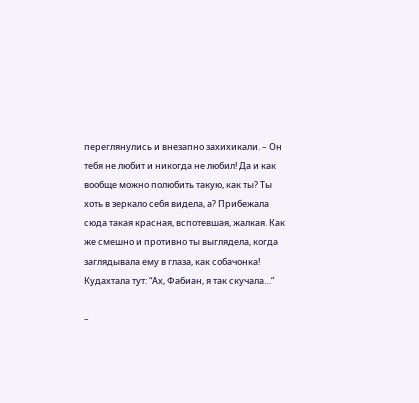переглянулись и внезапно захихикали. – Он тебя не любит и никогда не любил! Да и как вообще можно полюбить такую, как ты? Ты хоть в зеркало себя видела, а? Прибежала сюда такая красная, вспотевшая, жалкая. Как же смешно и противно ты выглядела, когда заглядывала ему в глаза, как собачонка! Кудахтала тут: “Ах, Фабиан, я так скучала…”

–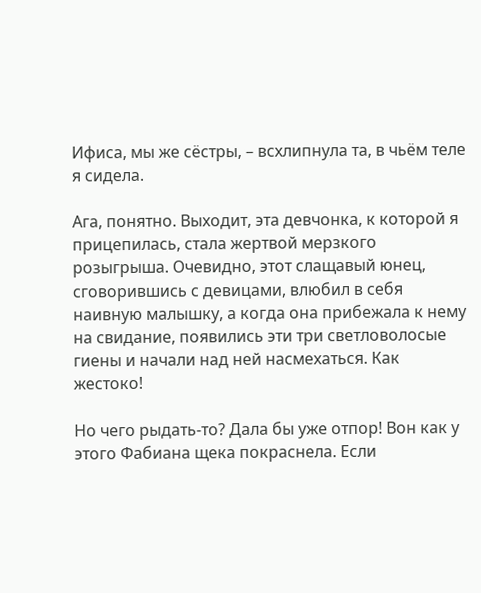Ифиса, мы же сёстры, – всхлипнула та, в чьём теле я сидела.

Ага, понятно. Выходит, эта девчонка, к которой я прицепилась, стала жертвой мерзкого розыгрыша. Очевидно, этот слащавый юнец, сговорившись с девицами, влюбил в себя наивную малышку, а когда она прибежала к нему на свидание, появились эти три светловолосые гиены и начали над ней насмехаться. Как жестоко!

Но чего рыдать-то? Дала бы уже отпор! Вон как у этого Фабиана щека покраснела. Если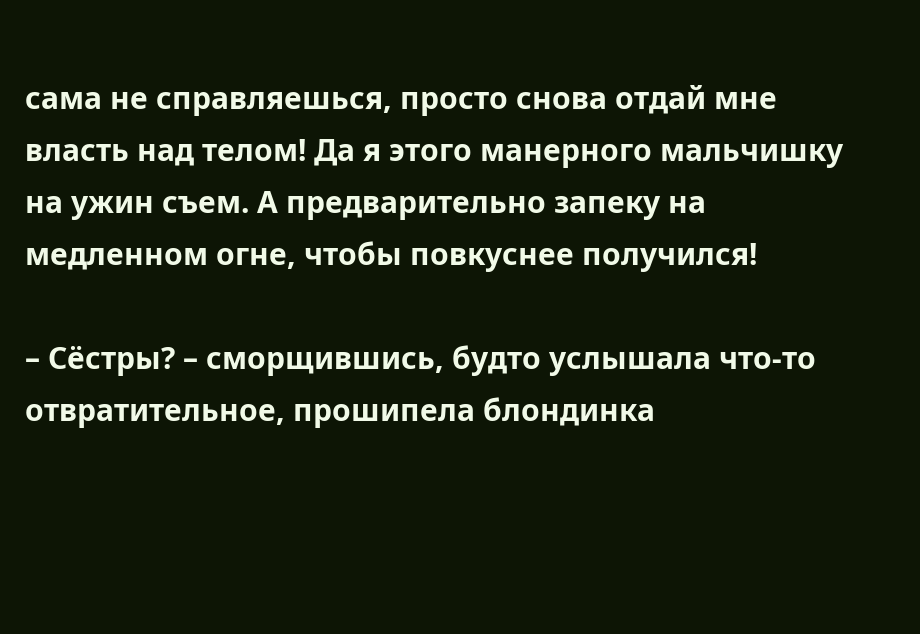сама не справляешься, просто снова отдай мне власть над телом! Да я этого манерного мальчишку на ужин съем. А предварительно запеку на медленном огне, чтобы повкуснее получился!

– Сёстры? – сморщившись, будто услышала что-то отвратительное, прошипела блондинка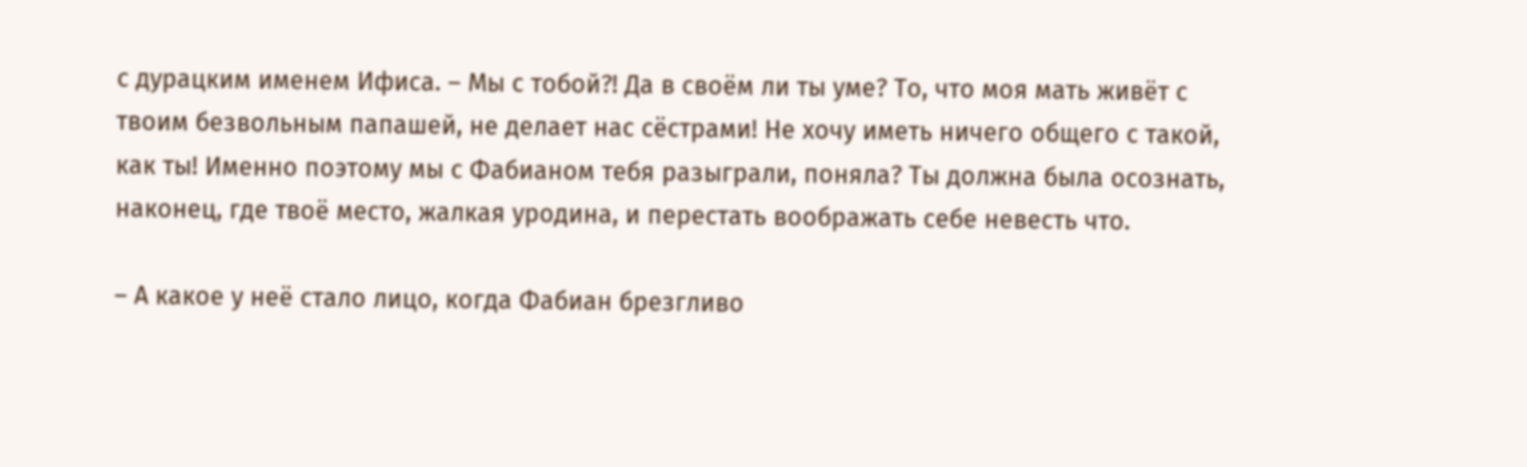с дурацким именем Ифиса. – Мы с тобой?! Да в своём ли ты уме? То, что моя мать живёт с твоим безвольным папашей, не делает нас сёстрами! Не хочу иметь ничего общего с такой, как ты! Именно поэтому мы с Фабианом тебя разыграли, поняла? Ты должна была осознать, наконец, где твоё место, жалкая уродина, и перестать воображать себе невесть что.

– А какое у неё стало лицо, когда Фабиан брезгливо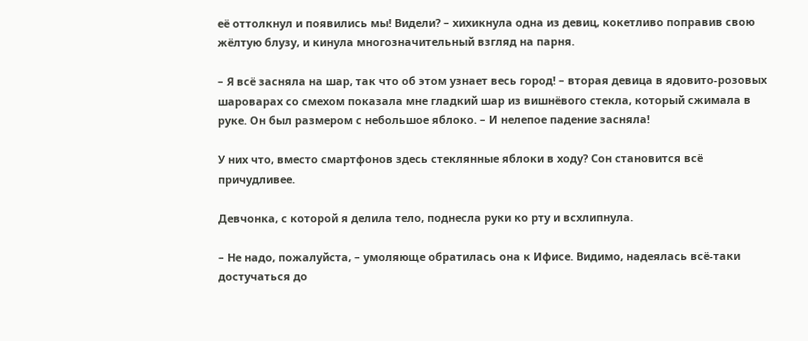её оттолкнул и появились мы! Видели? – хихикнула одна из девиц, кокетливо поправив свою жёлтую блузу, и кинула многозначительный взгляд на парня.

– Я всё засняла на шар, так что об этом узнает весь город! – вторая девица в ядовито-розовых шароварах со смехом показала мне гладкий шар из вишнёвого стекла, который сжимала в руке. Он был размером с небольшое яблоко. – И нелепое падение засняла!

У них что, вместо смартфонов здесь стеклянные яблоки в ходу? Сон становится всё причудливее.

Девчонка, с которой я делила тело, поднесла руки ко рту и всхлипнула.

– Не надо, пожалуйста, – умоляюще обратилась она к Ифисе. Видимо, надеялась всё-таки достучаться до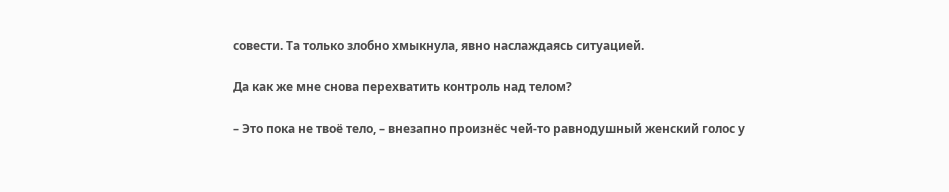совести. Та только злобно хмыкнула, явно наслаждаясь ситуацией.

Да как же мне снова перехватить контроль над телом?

– Это пока не твоё тело, – внезапно произнёс чей-то равнодушный женский голос у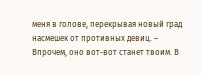меня в голове, перекрывая новый град насмешек от противных девиц. – Впрочем, оно вот-вот станет твоим. В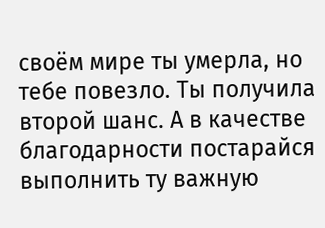своём мире ты умерла, но тебе повезло. Ты получила второй шанс. А в качестве благодарности постарайся выполнить ту важную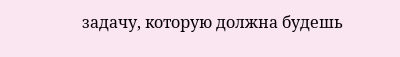задачу, которую должна будешь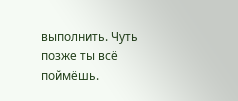выполнить. Чуть позже ты всё поймёшь.